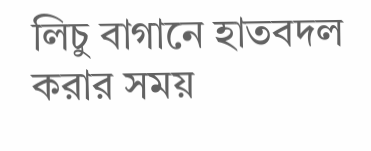লিচু বাগানে হাতবদল করার সময়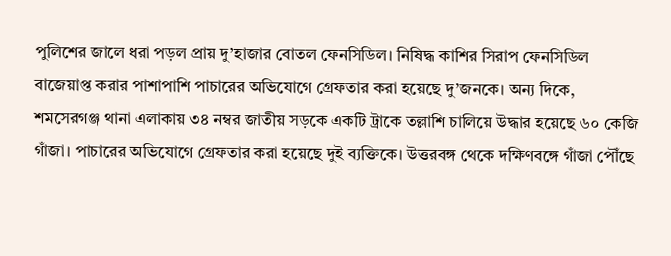পুলিশের জালে ধরা পড়ল প্রায় দু’হাজার বোতল ফেনসিডিল। নিষিদ্ধ কাশির সিরাপ ফেনসিডিল বাজেয়াপ্ত করার পাশাপাশি পাচারের অভিযোগে গ্রেফতার করা হয়েছে দু’জনকে। অন্য দিকে, শমসেরগঞ্জ থানা এলাকায় ৩৪ নম্বর জাতীয় সড়কে একটি ট্রাকে তল্লাশি চালিয়ে উদ্ধার হয়েছে ৬০ কেজি গাঁজা। পাচারের অভিযোগে গ্রেফতার করা হয়েছে দুই ব্যক্তিকে। উত্তরবঙ্গ থেকে দক্ষিণবঙ্গে গাঁজা পৌঁছে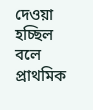দেওয়া হচ্ছিল বলে প্রাথমিক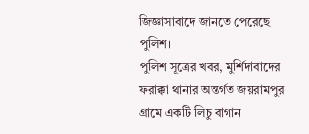জিজ্ঞাসাবাদে জানতে পেরেছে পুলিশ।
পুলিশ সূত্রের খবর, মুর্শিদাবাদের ফরাক্কা থানার অন্তর্গত জয়রামপুর গ্রামে একটি লিচু বাগান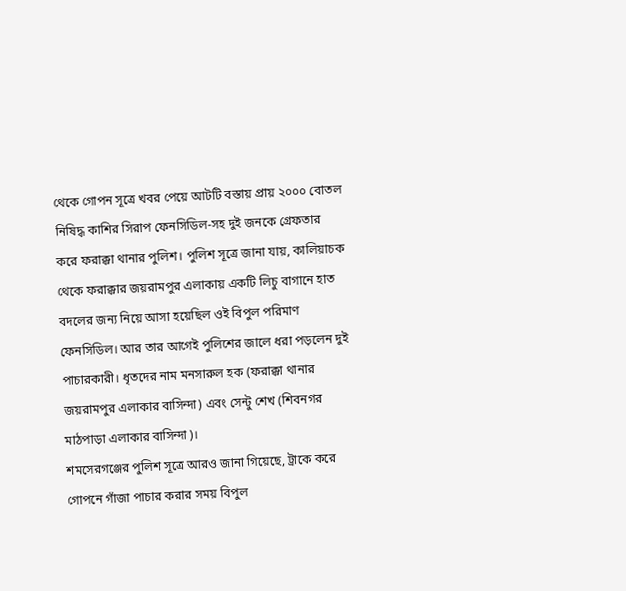থেকে গোপন সূত্রে খবর পেয়ে আটটি বস্তায় প্রায় ২০০০ বোতল নিষিদ্ধ কাশির সিরাপ ফেনসিডিল-সহ দুই জনকে গ্রেফতার করে ফরাক্কা থানার পুলিশ। পুলিশ সূত্রে জানা যায়, কালিয়াচক থেকে ফরাক্কার জয়রামপুর এলাকায় একটি লিচু বাগানে হাত বদলের জন্য নিয়ে আসা হয়েছিল ওই বিপুল পরিমাণ ফেনসিডিল। আর তার আগেই পুলিশের জালে ধরা পড়লেন দুই পাচারকারী। ধৃতদের নাম মনসারুল হক (ফরাক্কা থানার জয়রামপুর এলাকার বাসিন্দা) এবং সেন্টু শেখ (শিবনগর মাঠপাড়া এলাকার বাসিন্দা)।
শমসেরগঞ্জের পুলিশ সূত্রে আরও জানা গিয়েছে, ট্রাকে করে গোপনে গাঁজা পাচার করার সময় বিপুল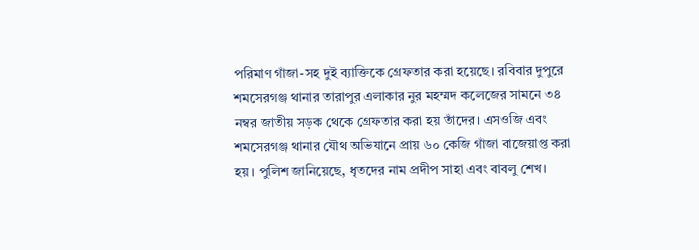পরিমাণ গাঁজা-সহ দুই ব্যাক্তিকে গ্রেফতার করা হয়েছে। রবিবার দুপুরে শমসেরগঞ্জ থানার তারাপুর এলাকার নুর মহম্মদ কলেজের সামনে ৩৪ নম্বর জাতীয় সড়ক থেকে গ্রেফতার করা হয় তাঁদের। এসওজি এবং শমসেরগঞ্জ থানার যৌথ অভিযানে প্রায় ৬০ কেজি গাঁজা বাজেয়াপ্ত করা হয়। পুলিশ জানিয়েছে, ধৃতদের নাম প্রদীপ সাহা এবং বাবলু শেখ।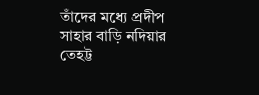তাঁদের মধ্যে প্রদীপ সাহার বাড়ি নদিয়ার তেহট্ট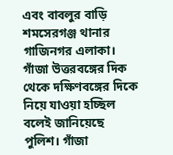এবং বাবলুর বাড়ি শমসেরগঞ্জ থানার গাজিনগর এলাকা। গাঁজা উত্তরবঙ্গের দিক থেকে দক্ষিণবঙ্গের দিকে নিয়ে যাওয়া হচ্ছিল বলেই জানিয়েছে পুলিশ। গাঁজা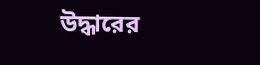উদ্ধারের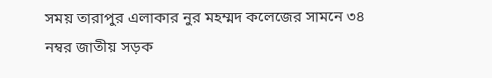সময় তারাপুর এলাকার নুর মহম্মদ কলেজের সামনে ৩৪ নম্বর জাতীয় সড়ক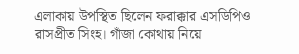এলাকায় উপস্থিত ছিলেন ফরাক্কার এসডিপিও রাসপ্রীত সিংহ। গাঁজা কোথায় নিয়ে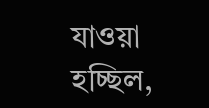যাওয়া হচ্ছিল,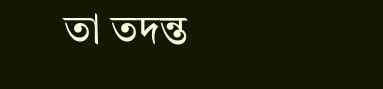তা তদন্ত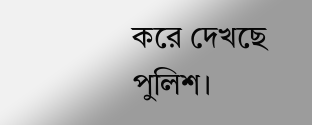করে দেখছে পুলিশ।